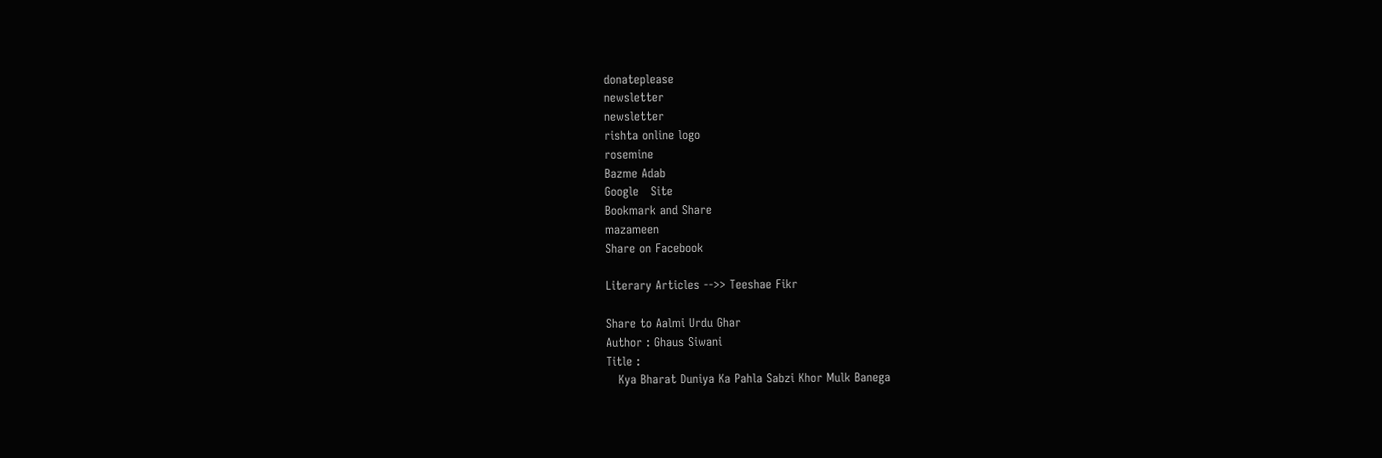donateplease
newsletter
newsletter
rishta online logo
rosemine
Bazme Adab
Google   Site
Bookmark and Share
mazameen
Share on Facebook

Literary Articles -->> Teeshae Fikr

Share to Aalmi Urdu Ghar
Author : Ghaus Siwani
Title :
   Kya Bharat Duniya Ka Pahla Sabzi Khor Mulk Banega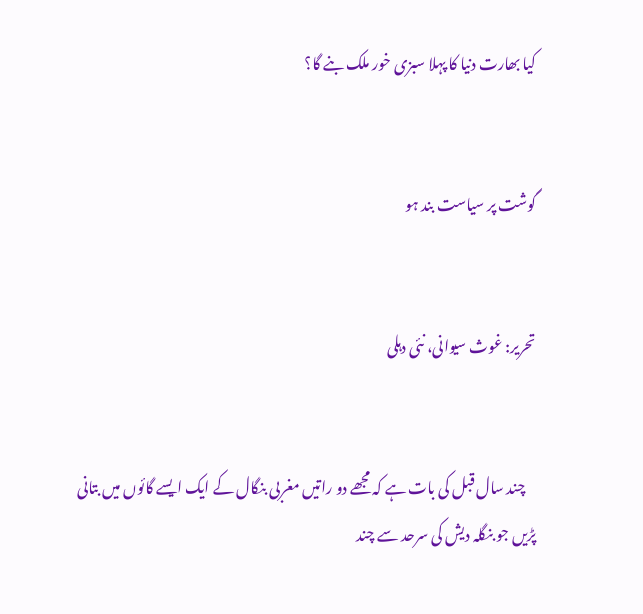کیا بھارت دنیا کا پہلا سبزی خور ملک بنے گا؟


گوشت پر سیاست بند ہو


تحریر: غوث سیوانی، نئی دہلی


    چند سال قبل کی بات ہے کہ مجھے دو راتیں مغربی بنگال کے ایک ایسے گائوں میں بتانی پڑیں جو بنگلہ دیش کی سرحد سے چند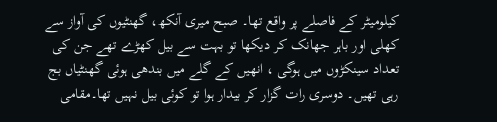کیلومیٹر کے فاصلے پر واقع تھا۔ صبح میری آنکھ، گھنٹیوں کی آواز سے کھلی اور باہر جھانک کر دیکھا تو بہت سے بیل کھڑے تھے جن کی تعداد سینکڑوں میں ہوگی ، انھیں کے گلے میں بندھی ہوئی گھنٹیاں بج رہی تھیں۔ دوسری رات گزار کر بیدار ہوا تو کوئی بیل نہیں تھا۔مقامی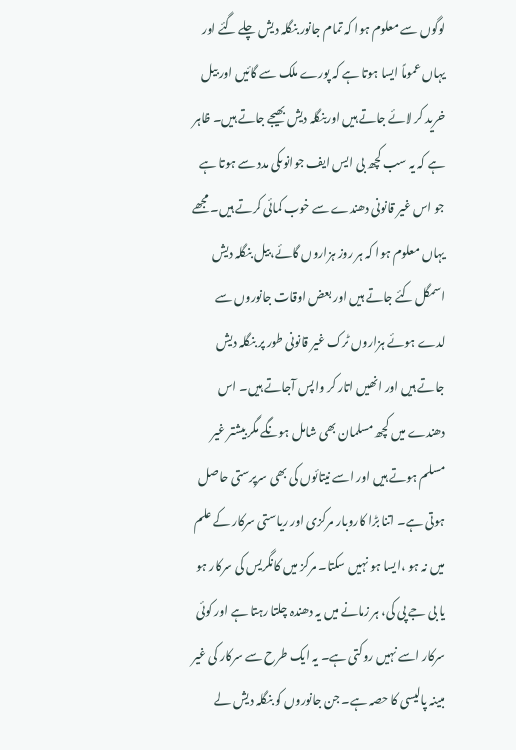لوگوں سے معلوم ہوا کہ تمام جانور بنگلہ دیش چلے گئے اور یہاں عموماً ایسا ہوتا ہے کہ پورے ملک سے گائیں اور بیل خرید کر لائے جاتے ہیں اوربنگلہ دیش بھیجے جاتے ہیں۔ ظاہر ہے کہ یہ سب کچھ بی ایس ایف جوانوںکی مدد سے ہوتا ہے جو اس غیر قانونی دھندے سے خوب کمائی کرتے ہیں۔ مجھے یہاں معلوم ہوا کہ ہر روز ہزاروں گائے،بیل بنگلہ دیش اسمگل کئے جاتے ہیں اور بعض اوقات جانوروں سے لدے ہوئے ہزاروں ٹرک غیر قانونی طور پر بنگلہ دیش جاتے ہیں اور انھیں اتار کر واپس آجاتے ہیں۔ اس دھندے میں کچھ مسلمان بھی شامل ہونگے مگر بیشتر غیر مسلم ہوتے ہیں اور اسے نیتائوں کی بھی سرپرستی حاصل ہوتی ہے۔ اتنا بڑا کاروبار مرکزی اور ریاستی سرکار کے علم میں نہ ہو ،ایسا ہو نہیں سکتا۔ مرکز میں کانگریس کی سرکار ہو یا بی جے پی کی، ہر زمانے میں یہ دھندہ چلتا رہتا ہے اور کوئی سرکار اسے نہیں روکتی ہے۔ یہ ایک طرح سے سرکار کی غیر مبینہ پالیسی کا حصہ ہے۔ جن جانوروں کو بنگلہ دیش لے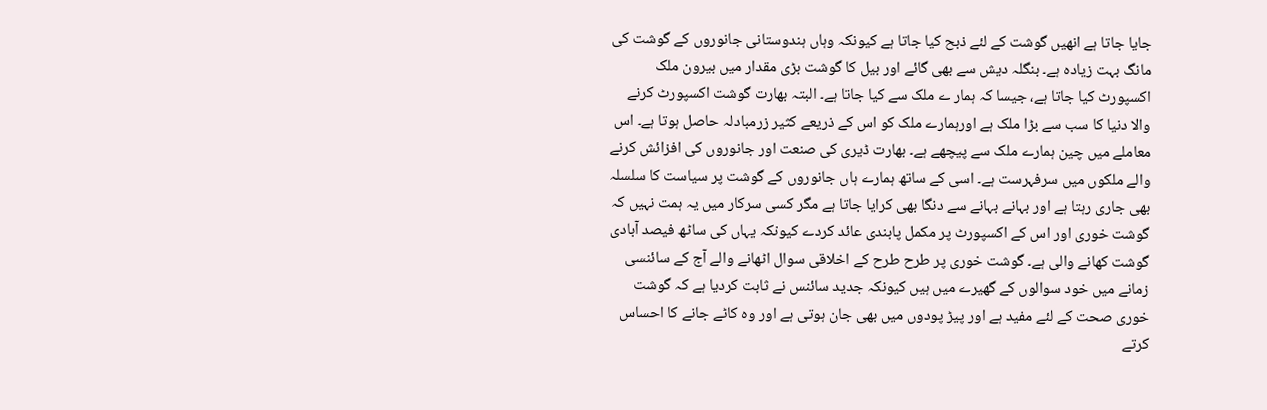جایا جاتا ہے انھیں گوشت کے لئے ذبح کیا جاتا ہے کیونکہ وہاں ہندوستانی جانوروں کے گوشت کی مانگ بہت زیادہ ہے۔ بنگلہ دیش سے بھی گائے اور بیل کا گوشت بڑی مقدار میں بیرون ملک اکسپورٹ کیا جاتا ہے، جیسا کہ ہمار ے ملک سے کیا جاتا ہے۔ البتہ بھارت گوشت اکسپورٹ کرنے والا دنیا کا سب سے بڑا ملک ہے اورہمارے ملک کو اس کے ذریعے کثیر زرمبادلہ حاصل ہوتا ہے۔ اس معاملے میں چین ہمارے ملک سے پیچھے ہے۔ بھارت ڈیری کی صنعت اور جانوروں کی افزائش کرنے والے ملکوں میں سرفہرست ہے۔ اسی کے ساتھ ہمارے ہاں جانوروں کے گوشت پر سیاست کا سلسلہ بھی جاری رہتا ہے اور بہانے بہانے سے دنگا بھی کرایا جاتا ہے مگر کسی سرکار میں یہ ہمت نہیں کہ گوشت خوری اور اس کے اکسپورٹ پر مکمل پابندی عائد کردے کیونکہ یہاں کی ساٹھ فیصد آبادی گوشت کھانے والی ہے۔ گوشت خوری پر طرح طرح کے اخلاقی سوال اٹھانے والے آج کے سائنسی زمانے میں خود سوالوں کے گھیرے میں ہیں کیونکہ جدید سائنس نے ثابت کردیا ہے کہ گوشت خوری صحت کے لئے مفید ہے اور پیڑ پودوں میں بھی جان ہوتی ہے اور وہ کاٹے جانے کا احساس کرتے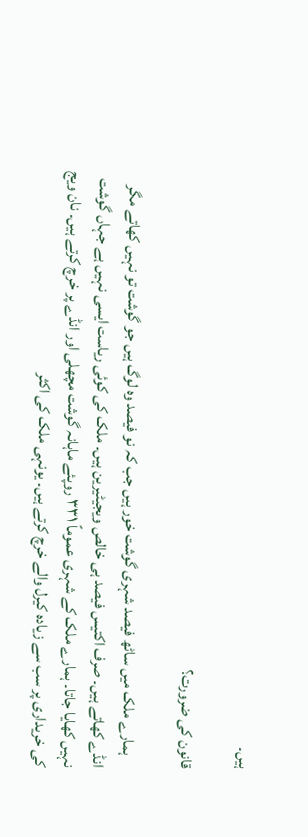ہیں۔

قانون کی ضرورت؟

    ہمارے ملک میں ساٹھ فیصد شہری گوشت خور ہیں جب کہ نو فیصد وہ لوگ ہیں جو گوشت تو نہیں کھاتے مگر انڈے کھاتے ہیں۔ صرف اکتیس فیصد ہی خالص ویجیٹیرین ہیں۔ ملک کی کوئی ریاست ایسی نہیں ہے جہاں گوشت نہیں کھایا جاتا۔ ہمارے ملک کے شہری عموماً ۳۳۱ روپئے ماہانہ گوشت مچھلی اور انڈے پر خرچ کرتے ہیں۔ نان ویج کی خریداری پر سب سے زیادہ کیرل والے خرچ کرتے ہیں۔ یونہی ملک کی اکثر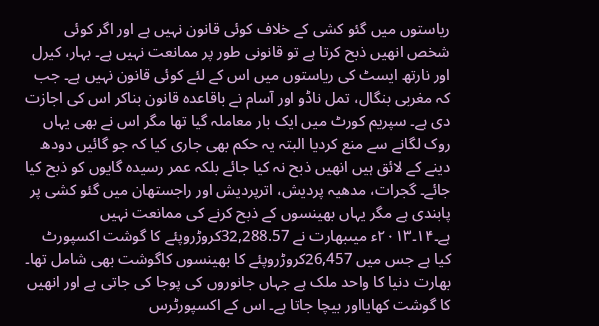ریاستوں میں گئو کشی کے خلاف کوئی قانون نہیں ہے اور اگر کوئی شخص انھیں ذبح کرتا ہے تو قانونی طور پر ممانعت نہیں ہے۔ بہار، کیرل اور نارتھ ایسٹ کی ریاستوں میں اس کے لئے کوئی قانون نہیں ہے۔ جب کہ مغربی بنگال، تمل ناڈو اور آسام نے باقاعدہ قانون بناکر اس کی اجازت دی ہے۔ سپریم کورٹ میں ایک بار معاملہ گیا تھا مگر اس نے بھی یہاں روک لگانے سے منع کردیا البتہ یہ حکم بھی جاری کیا کہ جو گائیں دودھ دینے کے لائق ہیں انھیں ذبح نہ کیا جائے بلکہ عمر رسیدہ گایوں کو ذبح کیا جائے۔ گجرات، مدھیہ پردیش، اترپردیش اور راجستھان میں گئو کشی پر پابندی ہے مگر یہاں بھینسوں کے ذبح کرنے کی ممانعت نہیں ہے۔۱۴۔۲۰۱۳ء میںبھارت نے 32,288.57کروڑروپئے کا گوشت اکسپورٹ کیا ہے جس میں 26,457کروڑروپئے کا بھینسوں کاگوشت بھی شامل تھا۔ بھارت دنیا کا واحد ملک ہے جہاں جانوروں کی پوجا کی جاتی ہے اور انھیں کا گوشت کھایااور بیچا جاتا ہے۔ اس کے اکسپورٹرس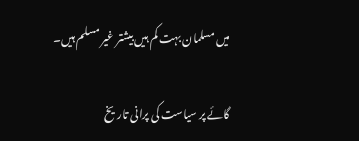میں مسلمان بہت کم ہیں بیشتر غیر مسلم ہیں۔

گائے پر سیاست کی پرانی تاریخ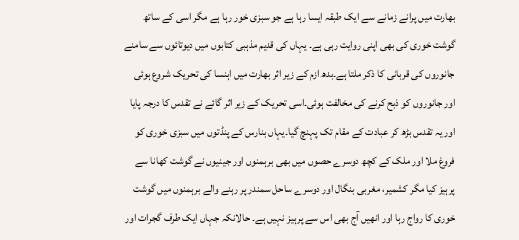بھارت میں پرانے زمانے سے ایک طبقہ ایسا رہا ہے جو سبزی خور رہا ہے مگر اسی کے ساتھ گوشت خوری کی بھی اپنی روایت رہی ہے۔ یہاں کی قدیم مذہبی کتابوں میں دیوتائوں سے سامنے جانوروں کی قربانی کا ذکر ملتا ہے۔بدھ ازم کے زیر اثر بھارت میں اہنسا کی تحریک شروع ہوئی اور جانوروں کو ذبح کرنے کی مخالفت ہوئی۔اسی تحریک کے زیر اثر گائے نے تقدس کا درجہ پایا اور یہ تقدس بڑھ کر عبادت کے مقام تک پہنچ گیا۔یہاں بنارس کے پنڈتوں میں سبزی خوری کو فروغ ملا اور ملک کے کچھ دوسرے حصوں میں بھی برہمنوں اور جینیوں نے گوشت کھانا سے پرہیز کیا مگر کشمیر، مغربی بنگال اور دوسرے ساحل سمندر پر رہنے والے برہمنوں میں گوشت خوری کا رواج رہا اور انھیں آج بھی اس سے پرہیز نہیں ہے۔ حالانکہ جہاں ایک طرف گجرات اور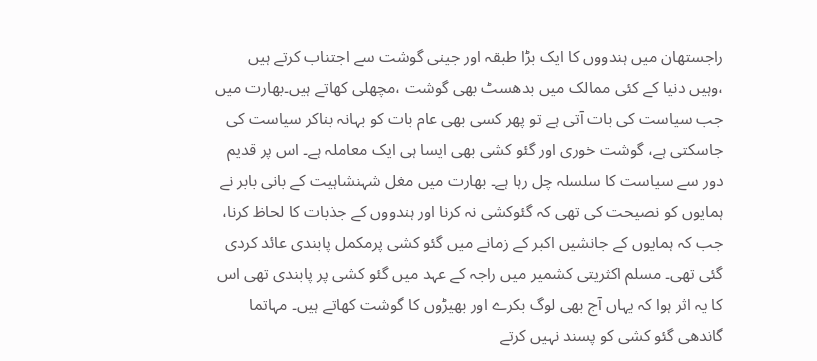راجستھان میں ہندووں کا ایک بڑا طبقہ اور جینی گوشت سے اجتناب کرتے ہیں ،وہیں دنیا کے کئی ممالک میں بدھسٹ بھی گوشت ،مچھلی کھاتے ہیں۔بھارت میں جب سیاست کی بات آتی ہے تو پھر کسی بھی عام بات کو بہانہ بناکر سیاست کی جاسکتی ہے، گوشت خوری اور گئو کشی بھی ایسا ہی ایک معاملہ ہے۔ اس پر قدیم دور سے سیاست کا سلسلہ چل رہا ہے۔ بھارت میں مغل شہنشاہیت کے بانی بابر نے ہمایوں کو نصیحت کی تھی کہ گئوکشی نہ کرنا اور ہندووں کے جذبات کا لحاظ کرنا، جب کہ ہمایوں کے جانشیں اکبر کے زمانے میں گئو کشی پرمکمل پابندی عائد کردی گئی تھی۔ مسلم اکثریتی کشمیر میں راجہ کے عہد میں گئو کشی پر پابندی تھی اس کا یہ اثر ہوا کہ یہاں آج بھی لوگ بکرے اور بھیڑوں کا گوشت کھاتے ہیں۔ مہاتما گاندھی گئو کشی کو پسند نہیں کرتے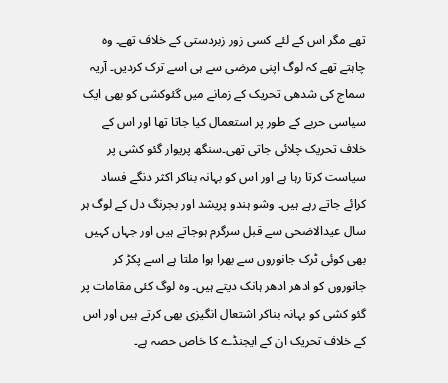تھے مگر اس کے لئے کسی زور زبردستی کے خلاف تھے۔ وہ چاہتے تھے کہ لوگ اپنی مرضی سے ہی اسے ترک کردیں۔ آریہ سماج کی شدھی تحریک کے زمانے میں گئوکشی کو بھی ایک سیاسی حربے کے طور پر استعمال کیا جاتا تھا اور اس کے خلاف تحریک چلائی جاتی تھی۔سنگھ پریوار گئو کشی پر سیاست کرتا رہا ہے اور اس کو بہانہ بناکر اکثر دنگے فساد کرائے جاتے رہے ہیں۔ وشو ہندو پریشد اور بجرنگ دل کے لوگ ہر سال عیدالاضحی سے قبل سرگرم ہوجاتے ہیں اور جہاں کہیں بھی کوئی ٹرک جانوروں سے بھرا ہوا ملتا ہے اسے پکڑ کر جانوروں کو ادھر ادھر ہانک دیتے ہیں۔ وہ لوگ کئی مقامات پر گئو کشی کو بہانہ بناکر اشتعال انگیزی بھی کرتے ہیں اور اس کے خلاف تحریک ان کے ایجنڈے کا خاص حصہ ہے۔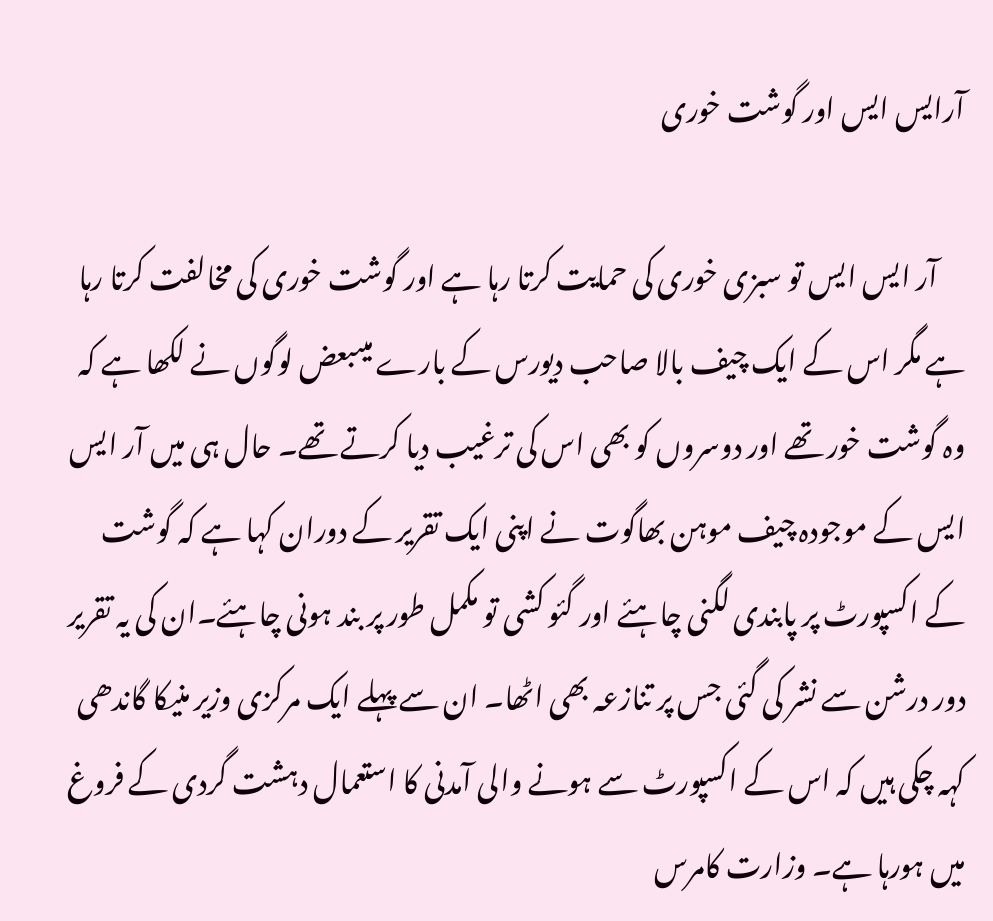آرایس ایس اور گوشت خوری

     آر ایس ایس تو سبزی خوری کی حمایت کرتا رہا ہے اور گوشت خوری کی مخالفت کرتا رہا ہے مگر اس کے ایک چیف بالا صاحب دیورس کے بارے میںبعض لوگوں نے لکھا ہے کہ وہ گوشت خور تھے اور دوسروں کو بھی اس کی ترغیب دیا کرتے تھے۔ حال ہی میں آر ایس ایس کے موجودہ چیف موہن بھاگوت نے اپنی ایک تقریر کے دوران کہا ہے کہ گوشت کے اکسپورٹ پر پابندی لگنی چاہئے اور گئو کشی تو مکمل طور پر بند ہونی چاہئے۔ان کی یہ تقریر دور درشن سے نشر کی گئی جس پر تنازعہ بھی اٹھا۔ ان سے پہلے ایک مرکزی وزیر منیکا گاندھی کہہ چکی ہیں کہ اس کے اکسپورٹ سے ہونے والی آمدنی کا استعمال دہشت گردی کے فروغ میں ہورہا ہے۔ وزارت کامرس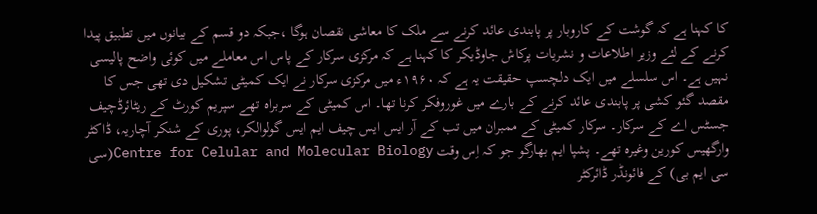کا کہنا ہے کہ گوشت کے کاروبار پر پابندی عائد کرنے سے ملک کا معاشی نقصان ہوگا ،جبکہ دو قسم کے بیانوں میں تطبیق پیدا کرنے کے لئے وزیر اطلاعات و نشریات پرکاش جاوڈیکر کا کہنا ہے کہ مرکزی سرکار کے پاس اس معاملے میں کوئی واضح پالیسی نہیں ہے۔ اس سلسلے میں ایک دلچسپ حقیقت یہ ہے کہ ۱۹۶۰ء میں مرکزی سرکار نے ایک کمیٹی تشکیل دی تھی جس کا مقصد گئو کشی پر پابندی عائد کرنے کے بارے میں غوروفکر کرنا تھا۔ اس کمیٹی کے سربراہ تھے سپریم کورٹ کے ریٹائرڈچیف جسٹس اے کے سرکار۔ سرکار کمیٹی کے ممبران میں تب کے آر ایس ایس چیف ایم ایس گولوالکر، پوری کے شنکر آچاریہ، ڈاکٹر وارگھیس کورین وغیرہ تھے۔ پشپا ایم بھارگو جو کہ اِس وقت Centre for Celular and Molecular Biology(سی سی ایم بی) کے فائونڈر ڈائرکٹر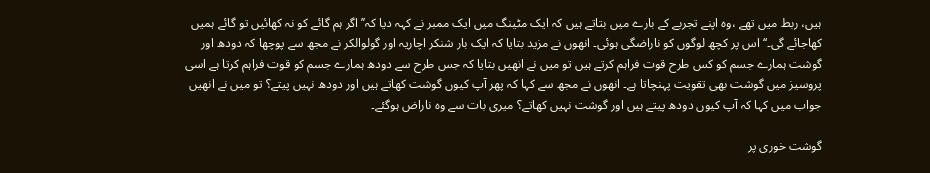ہیں، ربط میں تھے ،وہ اپنے تجربے کے بارے میں بتاتے ہیں کہ ایک مٹینگ میں ایک ممبر نے کہہ دیا کہ’’ اگر ہم گائے کو نہ کھائیں تو گائے ہمیں کھاجائے گی۔‘‘ اس پر کچھ لوگوں کو ناراضگی ہوئی۔ انھوں نے مزید بتایا کہ ایک بار شنکر اچاریہ اور گولوالکر نے مجھ سے پوچھا کہ دودھ اور گوشت ہمارے جسم کو کس طرح قوت فراہم کرتے ہیں تو میں نے انھیں بتایا کہ جس طرح سے دودھ ہمارے جسم کو قوت فراہم کرتا ہے اسی پروسیز میں گوشت بھی تقویت پہنچاتا ہے۔ انھوں نے مجھ سے کہا کہ پھر آپ کیوں گوشت کھاتے ہیں اور دودھ نہیں پیتے؟ تو میں نے انھیں جواب میں کہا کہ آپ کیوں دودھ پیتے ہیں اور گوشت نہیں کھاتے؟ میری بات سے وہ ناراض ہوگئے۔

گوشت خوری پر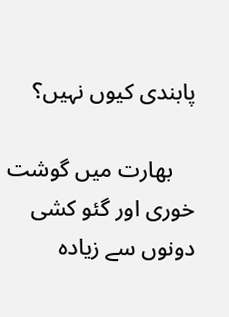پابندی کیوں نہیں؟

    بھارت میں گوشت خوری اور گئو کشی دونوں سے زیادہ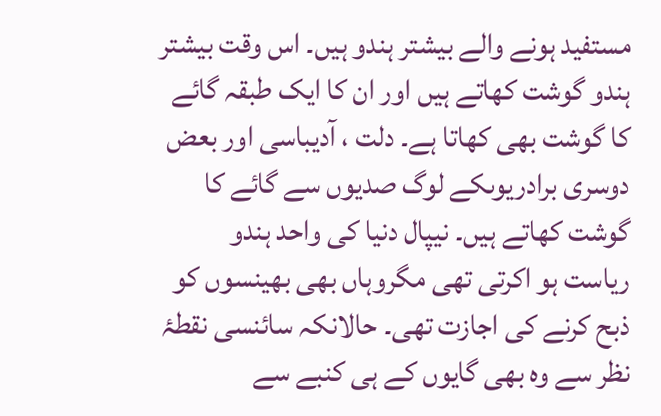مستفید ہونے والے بیشتر ہندو ہیں۔ اس وقت بیشتر ہندو گوشت کھاتے ہیں اور ان کا ایک طبقہ گائے کا گوشت بھی کھاتا ہے۔ دلت ، آدیباسی اور بعض دوسری برادریوںکے لوگ صدیوں سے گائے کا گوشت کھاتے ہیں۔ نیپال دنیا کی واحد ہندو ریاست ہو اکرتی تھی مگروہاں بھی بھینسوں کو ذبح کرنے کی اجازت تھی۔ حالانکہ سائنسی نقطۂ نظر سے وہ بھی گایوں کے ہی کنبے سے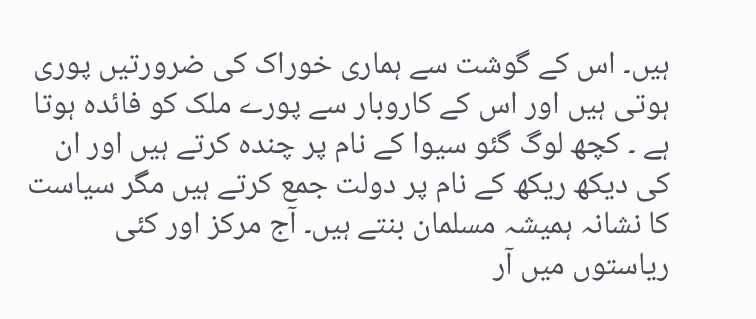ہیں۔ اس کے گوشت سے ہماری خوراک کی ضرورتیں پوری ہوتی ہیں اور اس کے کاروبار سے پورے ملک کو فائدہ ہوتا ہے ۔ کچھ لوگ گئو سیوا کے نام پر چندہ کرتے ہیں اور ان کی دیکھ ریکھ کے نام پر دولت جمع کرتے ہیں مگر سیاست کا نشانہ ہمیشہ مسلمان بنتے ہیں۔ آج مرکز اور کئی ریاستوں میں آر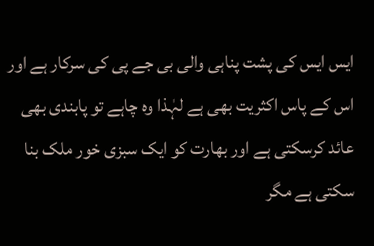ایس ایس کی پشت پناہی والی بی جے پی کی سرکار ہے اور اس کے پاس اکثریت بھی ہے لہٰذا وہ چاہے تو پابندی بھی عائد کرسکتی ہے اور بھارت کو ایک سبزی خور ملک بنا سکتی ہے مگر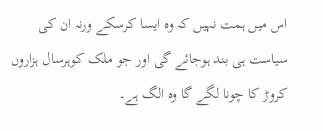اس میں ہمت نہیں کہ وہ ایسا کرسکے ورنہ ان کی سیاست ہی بند ہوجائے گی اور جو ملک کوہرسال ہزاروں کروڑ کا چونا لگے گا وہ الگ ہے۔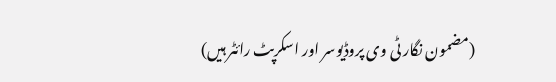(مضمون نگار ٹی وی پروڈیوسر اور اسکرپٹ رائٹر ہیں)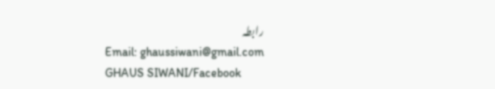رابطہ
Email: ghaussiwani@gmail.com
GHAUS SIWANI/Facebook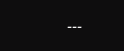۔۔۔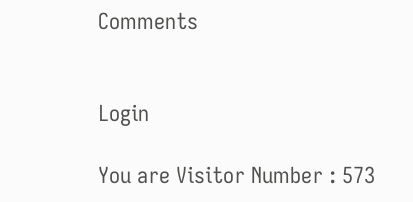Comments


Login

You are Visitor Number : 573